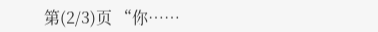第(2/3)页 “你……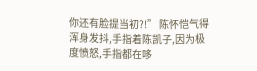你还有脸提当初?!” 陈怀恺气得浑身发抖,手指着陈凯子,因为极度愤怒,手指都在哆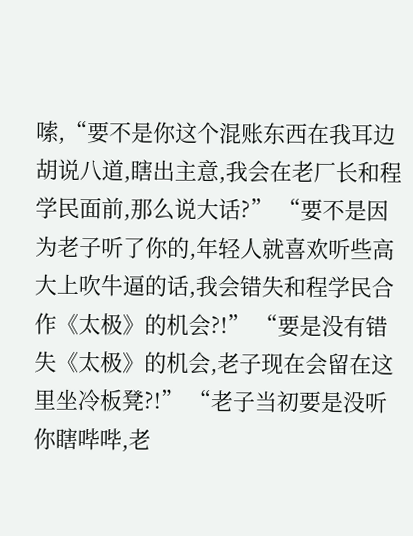嗦,“要不是你这个混账东西在我耳边胡说八道,瞎出主意,我会在老厂长和程学民面前,那么说大话?” “要不是因为老子听了你的,年轻人就喜欢听些高大上吹牛逼的话,我会错失和程学民合作《太极》的机会?!” “要是没有错失《太极》的机会,老子现在会留在这里坐冷板凳?!” “老子当初要是没听你瞎哔哔,老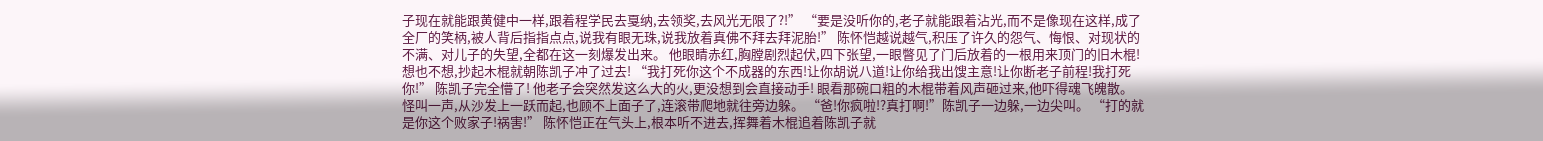子现在就能跟黄健中一样,跟着程学民去戛纳,去领奖,去风光无限了?!” “要是没听你的,老子就能跟着沾光,而不是像现在这样,成了全厂的笑柄,被人背后指指点点,说我有眼无珠,说我放着真佛不拜去拜泥胎!” 陈怀恺越说越气,积压了许久的怨气、悔恨、对现状的不满、对儿子的失望,全都在这一刻爆发出来。 他眼睛赤红,胸膛剧烈起伏,四下张望,一眼瞥见了门后放着的一根用来顶门的旧木棍! 想也不想,抄起木棍就朝陈凯子冲了过去! “我打死你这个不成器的东西!让你胡说八道!让你给我出馊主意!让你断老子前程!我打死你!” 陈凯子完全懵了! 他老子会突然发这么大的火,更没想到会直接动手! 眼看那碗口粗的木棍带着风声砸过来,他吓得魂飞魄散。 怪叫一声,从沙发上一跃而起,也顾不上面子了,连滚带爬地就往旁边躲。 “爸!你疯啦!?真打啊!”陈凯子一边躲,一边尖叫。 “打的就是你这个败家子!祸害!” 陈怀恺正在气头上,根本听不进去,挥舞着木棍追着陈凯子就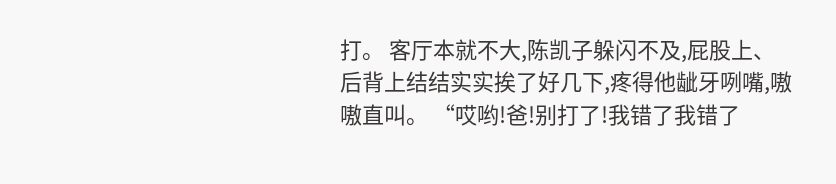打。 客厅本就不大,陈凯子躲闪不及,屁股上、后背上结结实实挨了好几下,疼得他龇牙咧嘴,嗷嗷直叫。 “哎哟!爸!别打了!我错了我错了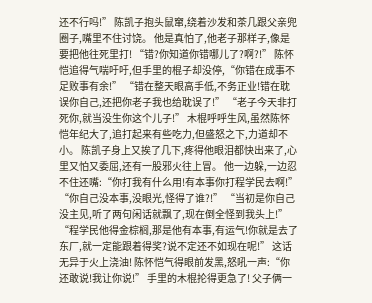还不行吗!” 陈凯子抱头鼠窜,绕着沙发和茶几跟父亲兜圈子,嘴里不住讨饶。 他是真怕了,他老子那样子,像是要把他往死里打! “错?你知道你错哪儿了?啊?!” 陈怀恺追得气喘吁吁,但手里的棍子却没停,“你错在成事不足败事有余!” “错在整天眼高手低,不务正业!错在耽误你自己,还把你老子我也给耽误了!” “老子今天非打死你,就当没生你这个儿子!” 木棍呼呼生风,虽然陈怀恺年纪大了,追打起来有些吃力,但盛怒之下,力道却不小。 陈凯子身上又挨了几下,疼得他眼泪都快出来了,心里又怕又委屈,还有一股邪火往上冒。 他一边躲,一边忍不住还嘴:“你打我有什么用!有本事你打程学民去啊!” “你自己没本事,没眼光,怪得了谁?!” “当初是你自己没主见,听了两句闲话就飘了,现在倒全怪到我头上!” “程学民他得金棕榈,那是他有本事,有运气!你就是去了东厂,就一定能跟着得奖?说不定还不如现在呢!” 这话无异于火上浇油! 陈怀恺气得眼前发黑,怒吼一声:“你还敢说!我让你说!” 手里的木棍抡得更急了! 父子俩一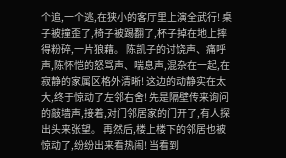个追,一个逃,在狭小的客厅里上演全武行! 桌子被撞歪了,椅子被踢翻了,杯子掉在地上摔得粉碎,一片狼藉。 陈凯子的讨饶声、痛呼声,陈怀恺的怒骂声、喘息声,混杂在一起,在寂静的家属区格外清晰! 这边的动静实在太大,终于惊动了左邻右舍! 先是隔壁传来询问的敲墙声,接着,对门邻居家的门开了,有人探出头来张望。 再然后,楼上楼下的邻居也被惊动了,纷纷出来看热闹! 当看到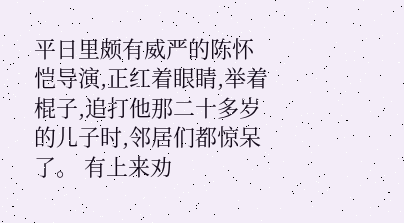平日里颇有威严的陈怀恺导演,正红着眼睛,举着棍子,追打他那二十多岁的儿子时,邻居们都惊呆了。 有上来劝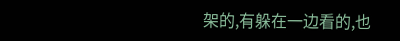架的,有躲在一边看的,也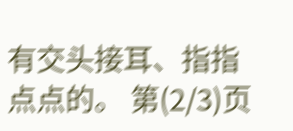有交头接耳、指指点点的。 第(2/3)页